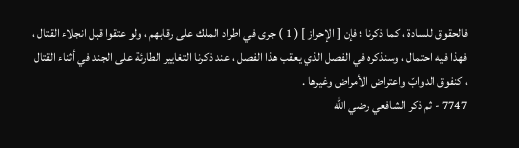فالحقوق للسادة ، كما ذكرنا ؛ فإن [ الإحراز ] ( 1 ) جرى في اطراد الملك على رقابهم ، ولو عتقوا قبل انجلاء القتال ، فهذا فيه احتمال ، وسنذكره في الفصل الذي يعقب هذا الفصل ، عند ذكرنا التغايير الطارئة على الجند في أثناء القتال ، كنفوق الدوابّ واعتراض الأمراض وغيرها .
7747 - ثم ذكر الشافعي رضي الله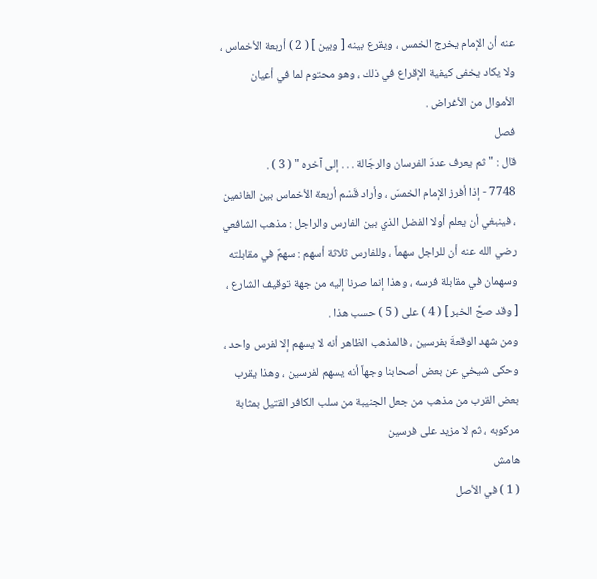عنه أن الإمام يخرج الخمس ، ويقرع بينه [ وبين ] ( 2 ) أربعة الأخماس ، ولا يكاد يخفى كيفية الإقراع في ذلك ، وهو محتوم لما في أعيان الأموال من الأغراض .
فصل
قال : " ثم يعرف عددَ الفرسان والرجّالة . . . إلى آخره " ( 3 ) .
7748 - إذا أفرز الإمام الخمسَ ، وأراد قَسْم أربعة الأخماس بين الغانمين ، فينبغي أن يعلم أولا الفضل الذي بين الفارس والراجل : مذهب الشافعي رضي الله عنه أن للراجل سهماً ، وللفارس ثلاثة أسهم : سهمٌ في مقابلته وسهمان في مقابلة فرسه ، وهذا إنما صرنا إليه من جهة توقيف الشارع ، [ وقد صحَّ الخبر ] ( 4 ) على ( 5 ) حسب هذا .
ومن شهد الوقعةَ بفرسين ، فالمذهب الظاهر أنه لا يسهم إلا لفرس واحد ، وحكى شيخي عن بعض أصحابنا وجهاً أنه يسهم لفرسين ، وهذا يقرب بعض القرب من مذهب من جعل الجنيبة من سلب الكافر القتيل بمثابة مركوبه ، ثم لا مزيد على فرسين
هامش
( 1 ) في الأصل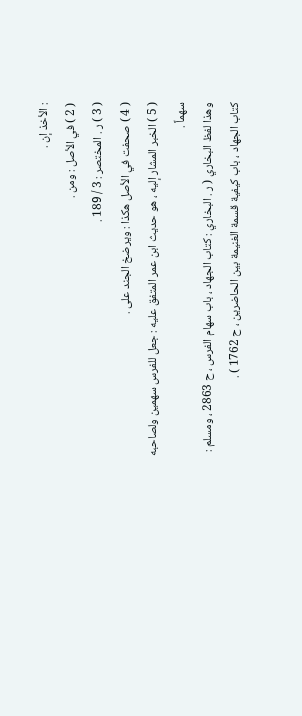: الأخذ إن .
( 2 ) في الأصل : ومن .
( 3 ) ر . المختصر : 3 / 189 .
( 4 ) صحفت في الأصل هكذا : ويرضخ الجند على .
( 5 ) الخبر المشار إليه ، هو حديث ابن عمر المتفق عليه : جعل للفرس سهمين ولصاحبه سهماً .
وهذا لفظ البخاري ( ر . البخاري : كتاب الجهاد ، باب سهام الفرس ، ح 2863 ، ومسلم : كتاب الجهاد ، باب كيفية قسمة الغنيمة بين الحاضرين ، ح 1762 ) .